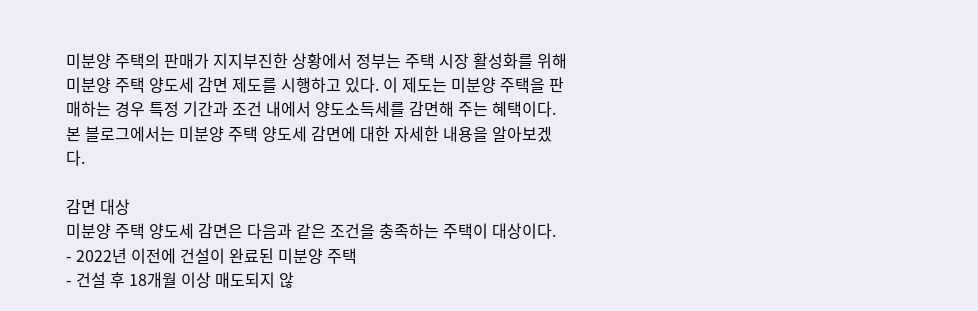미분양 주택의 판매가 지지부진한 상황에서 정부는 주택 시장 활성화를 위해 미분양 주택 양도세 감면 제도를 시행하고 있다. 이 제도는 미분양 주택을 판매하는 경우 특정 기간과 조건 내에서 양도소득세를 감면해 주는 혜택이다. 본 블로그에서는 미분양 주택 양도세 감면에 대한 자세한 내용을 알아보겠다.

감면 대상
미분양 주택 양도세 감면은 다음과 같은 조건을 충족하는 주택이 대상이다.
- 2022년 이전에 건설이 완료된 미분양 주택
- 건설 후 18개월 이상 매도되지 않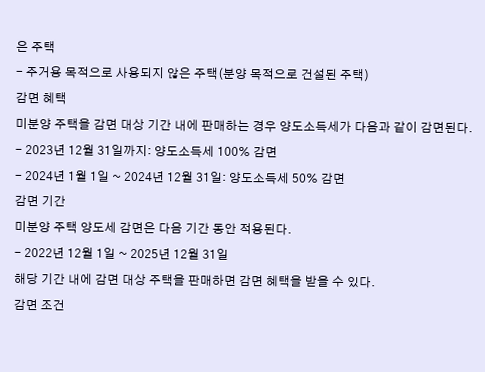은 주택
- 주거용 목적으로 사용되지 않은 주택(분양 목적으로 건설된 주택)
감면 혜택
미분양 주택을 감면 대상 기간 내에 판매하는 경우 양도소득세가 다음과 같이 감면된다.
- 2023년 12월 31일까지: 양도소득세 100% 감면
- 2024년 1월 1일 ~ 2024년 12월 31일: 양도소득세 50% 감면
감면 기간
미분양 주택 양도세 감면은 다음 기간 동안 적용된다.
- 2022년 12월 1일 ~ 2025년 12월 31일
해당 기간 내에 감면 대상 주택을 판매하면 감면 혜택을 받을 수 있다.
감면 조건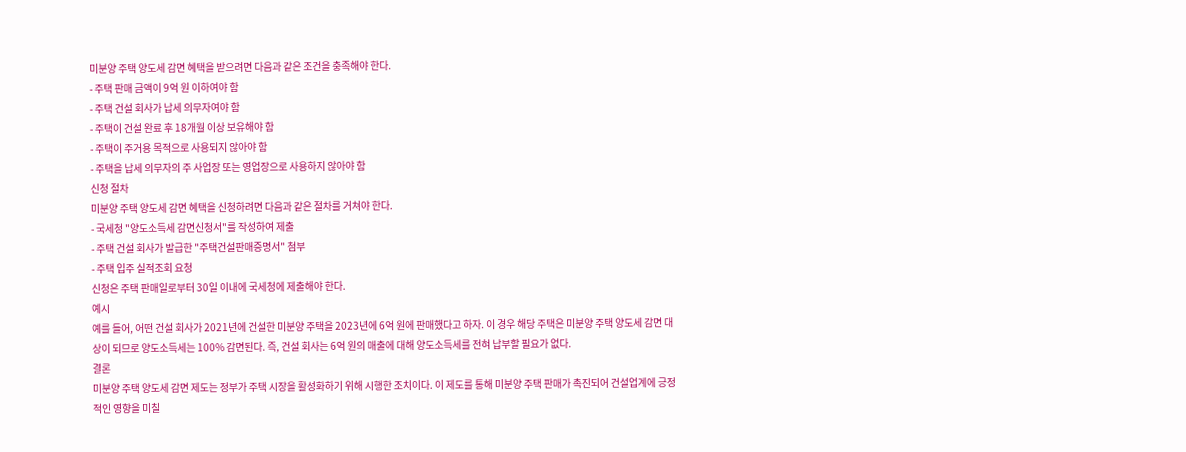미분양 주택 양도세 감면 혜택을 받으려면 다음과 같은 조건을 충족해야 한다.
- 주택 판매 금액이 9억 원 이하여야 함
- 주택 건설 회사가 납세 의무자여야 함
- 주택이 건설 완료 후 18개월 이상 보유해야 함
- 주택이 주거용 목적으로 사용되지 않아야 함
- 주택을 납세 의무자의 주 사업장 또는 영업장으로 사용하지 않아야 함
신청 절차
미분양 주택 양도세 감면 혜택을 신청하려면 다음과 같은 절차를 거쳐야 한다.
- 국세청 "양도소득세 감면신청서"를 작성하여 제출
- 주택 건설 회사가 발급한 "주택건설판매증명서" 첨부
- 주택 입주 실적조회 요청
신청은 주택 판매일로부터 30일 이내에 국세청에 제출해야 한다.
예시
예를 들어, 어떤 건설 회사가 2021년에 건설한 미분양 주택을 2023년에 6억 원에 판매했다고 하자. 이 경우 해당 주택은 미분양 주택 양도세 감면 대상이 되므로 양도소득세는 100% 감면된다. 즉, 건설 회사는 6억 원의 매출에 대해 양도소득세를 전혀 납부할 필요가 없다.
결론
미분양 주택 양도세 감면 제도는 정부가 주택 시장을 활성화하기 위해 시행한 조치이다. 이 제도를 통해 미분양 주택 판매가 촉진되어 건설업계에 긍정적인 영향을 미칠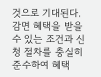것으로 기대된다. 감면 혜택을 받을 수 있는 조건과 신청 절차를 충실히 준수하여 혜택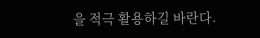을 적극 활용하길 바란다.